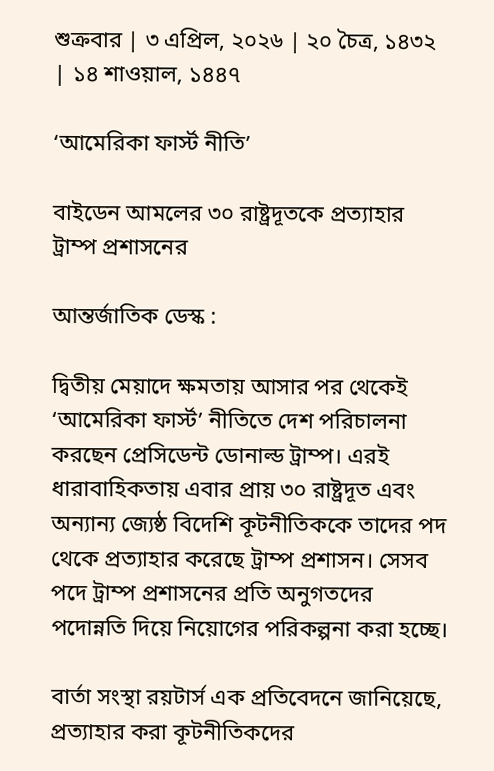শুক্রবার | ৩ এপ্রিল, ২০২৬ | ২০ চৈত্র, ১৪৩২ | ১৪ শাওয়াল, ১৪৪৭

‘আমেরিকা ফার্স্ট নীতি’

বাইডেন আমলের ৩০ রাষ্ট্রদূতকে প্রত্যাহার ট্রাম্প প্রশাসনের

আন্তর্জাতিক ডেস্ক :

দ্বিতীয় মেয়াদে ক্ষমতায় আসার পর থেকেই ‘আমেরিকা ফার্স্ট’ নীতিতে দেশ পরিচালনা করছেন প্রেসিডেন্ট ডোনাল্ড ট্রাম্প। এরই ধারাবাহিকতায় এবার প্রায় ৩০ রাষ্ট্রদূত এবং অন্যান্য জ্যেষ্ঠ বিদেশি কূটনীতিককে তাদের পদ থেকে প্রত্যাহার করেছে ট্রাম্প প্রশাসন। সেসব পদে ট্রাম্প প্রশাসনের প্রতি অনুগতদের পদোন্নতি দিয়ে নিয়োগের পরিকল্পনা করা হচ্ছে।

বার্তা সংস্থা রয়টার্স এক প্রতিবেদনে জানিয়েছে, প্রত্যাহার করা কূটনীতিকদের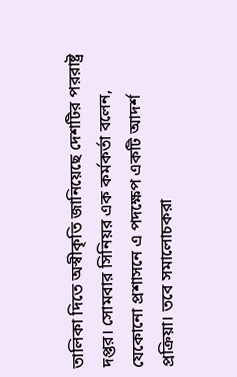তালিকা দিতে অস্বীকৃতি জানিয়েছে দেশটির পররাষ্ট্র দপ্তর। সোমবার সিনিয়র এক কর্মকর্তা বলেন, যেকোনো প্রশাসনে এ পদক্ষেপ একটি আদর্শ প্রক্রিয়া। তবে সমালোচকরা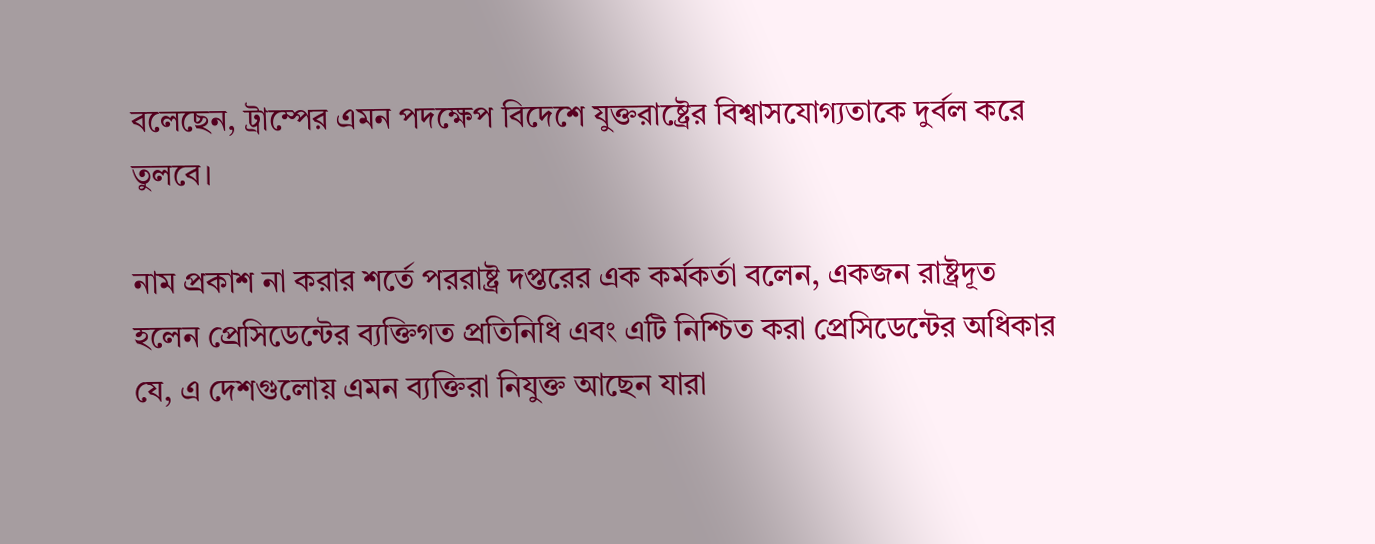বলেছেন, ট্রাম্পের এমন পদক্ষেপ বিদেশে যুক্তরাষ্ট্রের বিশ্বাসযোগ্যতাকে দুর্বল করে তুলবে।

নাম প্রকাশ না করার শর্তে পররাষ্ট্র দপ্তরের এক কর্মকর্তা বলেন, একজন রাষ্ট্রদূত হলেন প্রেসিডেন্টের ব্যক্তিগত প্রতিনিধি এবং এটি নিশ্চিত করা প্রেসিডেন্টের অধিকার যে, এ দেশগুলোয় এমন ব্যক্তিরা নিযুক্ত আছেন যারা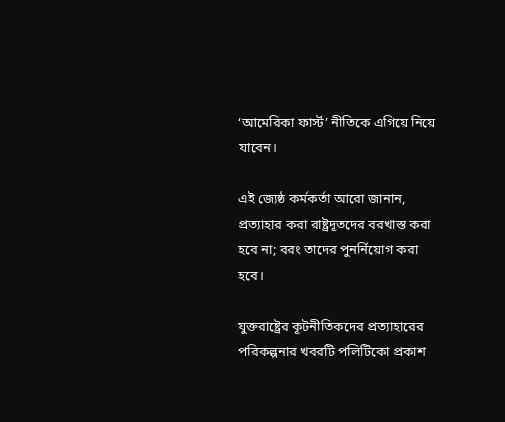‘আমেরিকা ফার্স্ট’ নীতিকে এগিয়ে নিয়ে যাবেন।

এই জ্যেষ্ঠ কর্মকর্তা আরো জানান, প্রত্যাহার করা রাষ্ট্রদূতদের বরখাস্ত করা হবে না; বরং তাদের পুনর্নিয়োগ করা হবে।

যুক্তরাষ্ট্রের কূটনীতিকদের প্রত্যাহারের পরিকল্পনার খবরটি পলিটিকো প্রকাশ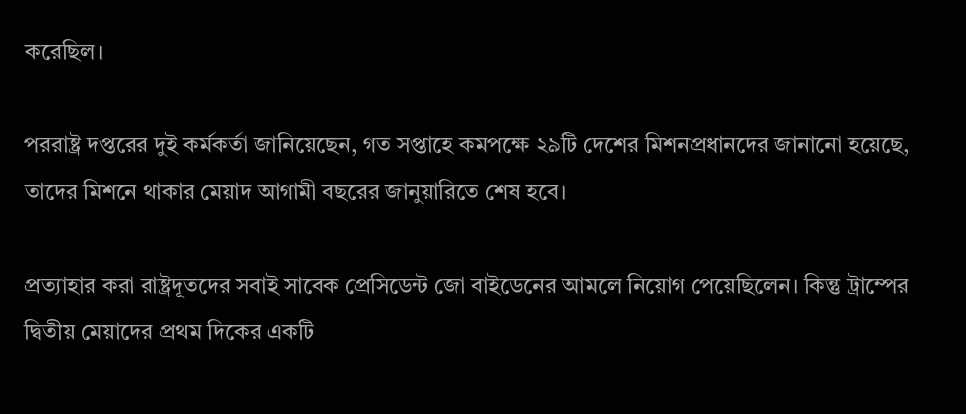করেছিল।

পররাষ্ট্র দপ্তরের দুই কর্মকর্তা জানিয়েছেন, গত সপ্তাহে কমপক্ষে ২৯টি দেশের মিশনপ্রধানদের জানানো হয়েছে, তাদের মিশনে থাকার মেয়াদ আগামী বছরের জানুয়ারিতে শেষ হবে।

প্রত্যাহার করা রাষ্ট্রদূতদের সবাই সাবেক প্রেসিডেন্ট জো বাইডেনের আমলে নিয়োগ পেয়েছিলেন। কিন্তু ট্রাম্পের দ্বিতীয় মেয়াদের প্রথম দিকের একটি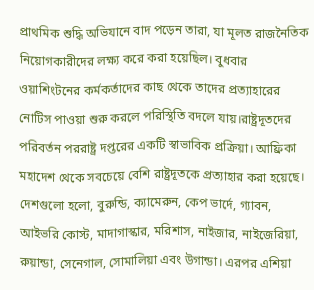প্রাথমিক শুদ্ধি অভিযানে বাদ পড়েন তারা, যা মূলত রাজনৈতিক নিয়োগকারীদের লক্ষ্য করে করা হয়েছিল। বুধবার ওয়াশিংটনের কর্মকর্তাদের কাছ থেকে তাদের প্রত্যাহারের নোটিস পাওয়া শুরু করলে পরিস্থিতি বদলে যায়।রাষ্ট্রদূতদের পরিবর্তন পররাষ্ট্র দপ্তরের একটি স্বাভাবিক প্রক্রিয়া। আফ্রিকা মহাদেশ থেকে সবচেয়ে বেশি রাষ্ট্রদূতকে প্রত্যাহার করা হয়েছে। দেশগুলো হলো, বুরুন্ডি, ক্যামেরুন, কেপ ভার্দে, গ্যাবন, আইভরি কোস্ট, মাদাগাস্কার, মরিশাস, নাইজার, নাইজেরিয়া, রুয়ান্ডা, সেনেগাল, সোমালিয়া এবং উগান্ডা। এরপর এশিয়া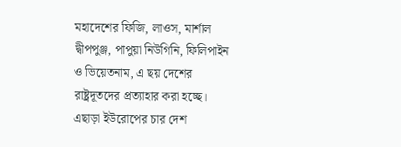মহাদেশের ফিজি, লাওস, মার্শাল দ্বীপপুঞ্জ, পাপুয়া নিউগিনি, ফিলিপাইন ও ভিয়েতনাম, এ ছয় দেশের রাষ্ট্রদূতদের প্রত্যাহার করা হচ্ছে। এছাড়া ইউরোপের চার দেশ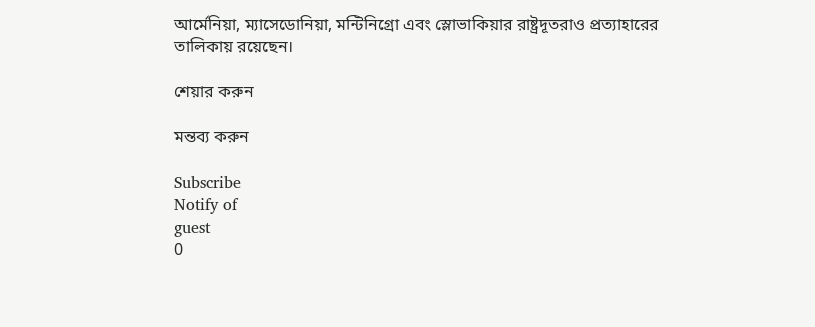আর্মেনিয়া, ম্যাসেডোনিয়া, মন্টিনিগ্রো এবং স্লোভাকিয়ার রাষ্ট্রদূতরাও প্রত্যাহারের তালিকায় রয়েছেন।

শেয়ার করুন

মন্তব্য করুন

Subscribe
Notify of
guest
0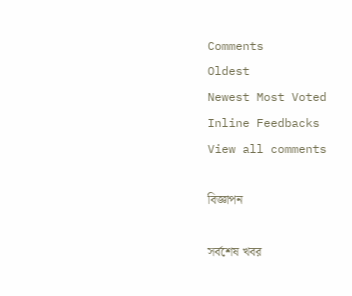Comments
Oldest
Newest Most Voted
Inline Feedbacks
View all comments

বিজ্ঞাপন

সর্বশেষ খবর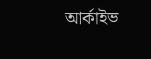আর্কাইভ